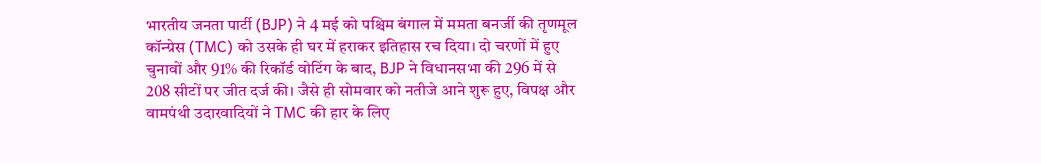भारतीय जनता पार्टी (BJP) ने 4 मई को पश्चिम बंगाल में ममता बनर्जी की तृणमूल कॉन्ग्रेस (TMC) को उसके ही घर में हराकर इतिहास रच दिया। दो चरणों में हुए चुनावों और 91% की रिकॉर्ड वोटिंग के बाद, BJP ने विधानसभा की 296 में से 208 सीटों पर जीत दर्ज की। जैसे ही सोमवार को नतीजे आने शुरू हुए, विपक्ष और वामपंथी उदारवादियों ने TMC की हार के लिए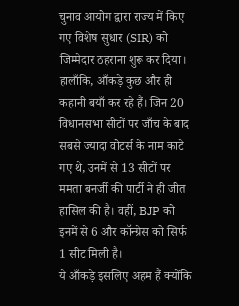चुनाव आयोग द्वारा राज्य में किए गए विशेष सुधार (SIR) को जिम्मेदार ठहराना शुरू कर दिया।
हालाँकि, आँकड़े कुछ और ही कहानी बयाँ कर रहे हैं। जिन 20 विधानसभा सीटों पर जाँच के बाद सबसे ज्यादा वोटर्स के नाम काटे गए थे, उनमें से 13 सीटों पर ममता बनर्जी की पार्टी ने ही जीत हासिल की है। वहीं, BJP को इनमें से 6 और कॉन्ग्रेस को सिर्फ 1 सीट मिली है।
ये आँकड़े इसलिए अहम हैं क्योंकि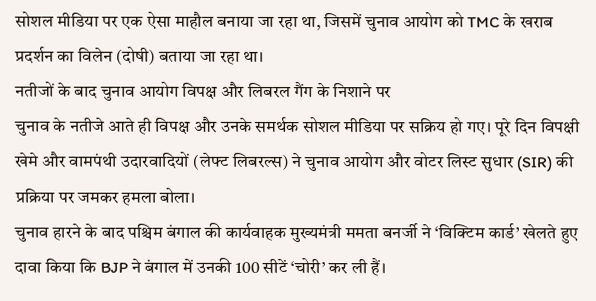सोशल मीडिया पर एक ऐसा माहौल बनाया जा रहा था, जिसमें चुनाव आयोग को TMC के खराब प्रदर्शन का विलेन (दोषी) बताया जा रहा था।
नतीजों के बाद चुनाव आयोग विपक्ष और लिबरल गैंग के निशाने पर
चुनाव के नतीजे आते ही विपक्ष और उनके समर्थक सोशल मीडिया पर सक्रिय हो गए। पूरे दिन विपक्षी खेमे और वामपंथी उदारवादियों (लेफ्ट लिबरल्स) ने चुनाव आयोग और वोटर लिस्ट सुधार (SIR) की प्रक्रिया पर जमकर हमला बोला।
चुनाव हारने के बाद पश्चिम बंगाल की कार्यवाहक मुख्यमंत्री ममता बनर्जी ने ‘विक्टिम कार्ड’ खेलते हुए दावा किया कि BJP ने बंगाल में उनकी 100 सीटें ‘चोरी’ कर ली हैं।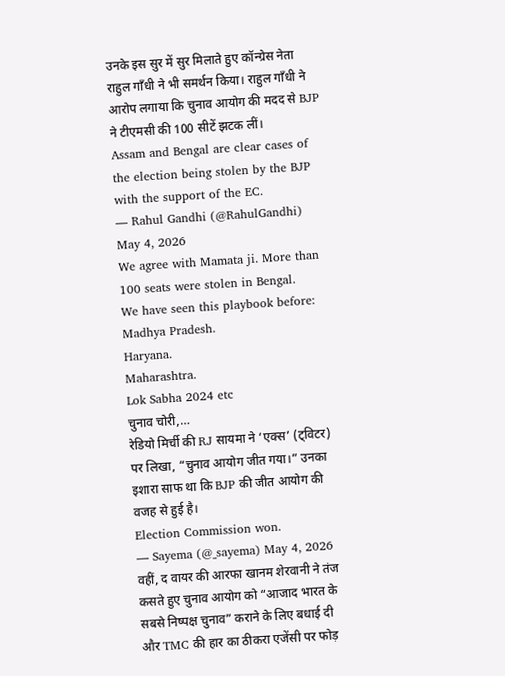उनके इस सुर में सुर मिलाते हुए कॉन्ग्रेस नेता राहुल गाँधी ने भी समर्थन किया। राहुल गाँधी ने आरोप लगाया कि चुनाव आयोग की मदद से BJP ने टीएमसी की 100 सीटें झटक लीं।
Assam and Bengal are clear cases of the election being stolen by the BJP with the support of the EC.
— Rahul Gandhi (@RahulGandhi) May 4, 2026
We agree with Mamata ji. More than 100 seats were stolen in Bengal.
We have seen this playbook before:
Madhya Pradesh.
Haryana.
Maharashtra.
Lok Sabha 2024 etc
चुनाव चोरी,…
रेडियो मिर्ची की RJ सायमा ने ‘एक्स’ (ट्विटर) पर लिखा, “चुनाव आयोग जीत गया।” उनका इशारा साफ था कि BJP की जीत आयोग की वजह से हुई है।
Election Commission won.
— Sayema (@_sayema) May 4, 2026
वहीं, द वायर की आरफा खानम शेरवानी ने तंज कसते हुए चुनाव आयोग को “आजाद भारत के सबसे निष्पक्ष चुनाव” कराने के लिए बधाई दी और TMC की हार का ठीकरा एजेंसी पर फोड़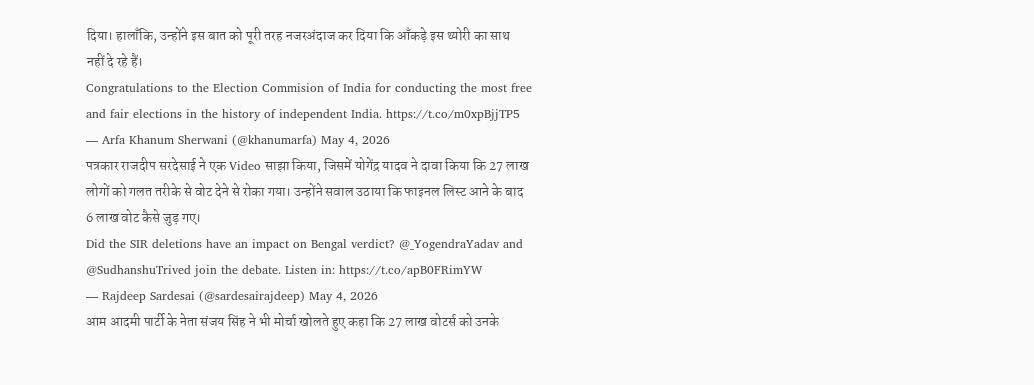दिया। हालाँकि, उन्होंने इस बात को पूरी तरह नजरअंदाज कर दिया कि आँकड़े इस थ्योरी का साथ नहीं दे रहे हैं।
Congratulations to the Election Commision of India for conducting the most free and fair elections in the history of independent India. https://t.co/m0xpBjjTP5
— Arfa Khanum Sherwani (@khanumarfa) May 4, 2026
पत्रकार राजदीप सरदेसाई ने एक Video साझा किया, जिसमें योगेंद्र यादव ने दावा किया कि 27 लाख लोगों को गलत तरीके से वोट देने से रोका गया। उन्होंने सवाल उठाया कि फाइनल लिस्ट आने के बाद 6 लाख वोट कैसे जुड़ गए।
Did the SIR deletions have an impact on Bengal verdict? @_YogendraYadav and @SudhanshuTrived join the debate. Listen in: https://t.co/apB0FRimYW
— Rajdeep Sardesai (@sardesairajdeep) May 4, 2026
आम आदमी पार्टी के नेता संजय सिंह ने भी मोर्चा खोलते हुए कहा कि 27 लाख वोटर्स को उनके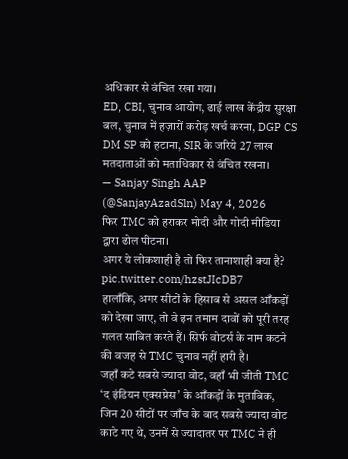अधिकार से वंचित रखा गया।
ED, CBI, चुनाव आयोग, ढाई लाख केंद्रीय सुरक्षा बल, चुनाव में हज़ारों करोड़ खर्च करना, DGP CS DM SP को हटाना, SIR के जरिये 27 लाख मतदाताओं को मताधिकार से वंचित रखना।
— Sanjay Singh AAP (@SanjayAzadSln) May 4, 2026
फिर TMC को हराकर मोदी और गोदी मीडिया द्वारा ढोल पीटना।
अगर ये लोकशाही है तो फिर तानाशाही क्या है? pic.twitter.com/hzstJIcDB7
हालाँकि, अगर सीटों के हिसाब से असल आँकड़ों को देखा जाए, तो वे इन तमाम दावों को पूरी तरह गलत साबित करते हैं। सिर्फ वोटर्स के नाम कटने की वजह से TMC चुनाव नहीं हारी है।
जहाँ कटे सबसे ज्यादा वोट, वहाँ भी जीती TMC
‘द इंडियन एक्सप्रेस’ के आँकड़ों के मुताबिक, जिन 20 सीटों पर जाँच के बाद सबसे ज्यादा वोट काटे गए थे, उनमें से ज्यादातर पर TMC ने ही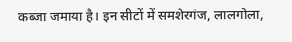कब्जा जमाया है। इन सीटों में समशेरगंज, लालगोला,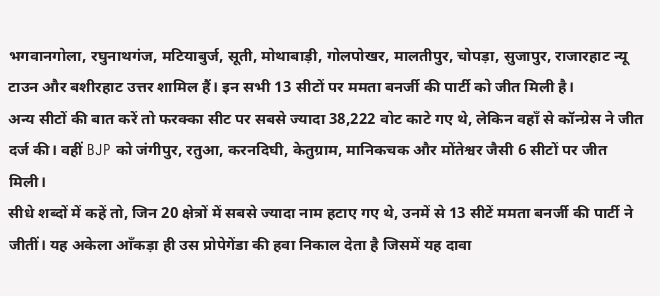भगवानगोला, रघुनाथगंज, मटियाबुर्ज, सूती, मोथाबाड़ी, गोलपोखर, मालतीपुर, चोपड़ा, सुजापुर, राजारहाट न्यू टाउन और बशीरहाट उत्तर शामिल हैं। इन सभी 13 सीटों पर ममता बनर्जी की पार्टी को जीत मिली है।
अन्य सीटों की बात करें तो फरक्का सीट पर सबसे ज्यादा 38,222 वोट काटे गए थे, लेकिन वहाँ से कॉन्ग्रेस ने जीत दर्ज की। वहीं BJP को जंगीपुर, रतुआ, करनदिघी, केतुग्राम, मानिकचक और मोंतेश्वर जैसी 6 सीटों पर जीत मिली।
सीधे शब्दों में कहें तो, जिन 20 क्षेत्रों में सबसे ज्यादा नाम हटाए गए थे, उनमें से 13 सीटें ममता बनर्जी की पार्टी ने जीतीं। यह अकेला आँकड़ा ही उस प्रोपेगेंडा की हवा निकाल देता है जिसमें यह दावा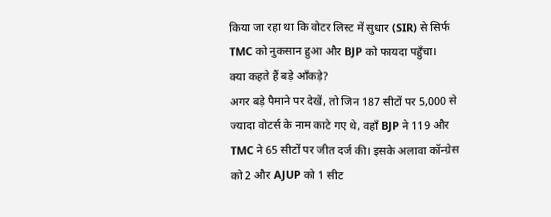किया जा रहा था कि वोटर लिस्ट में सुधार (SIR) से सिर्फ TMC को नुकसान हुआ और BJP को फायदा पहुँचा।
क्या कहते हैं बड़े आँकड़े?
अगर बड़े पैमाने पर देखें, तो जिन 187 सीटों पर 5,000 से ज्यादा वोटर्स के नाम काटे गए थे, वहाँ BJP ने 119 और TMC ने 65 सीटों पर जीत दर्ज की। इसके अलावा कॉन्ग्रेस को 2 और AJUP को 1 सीट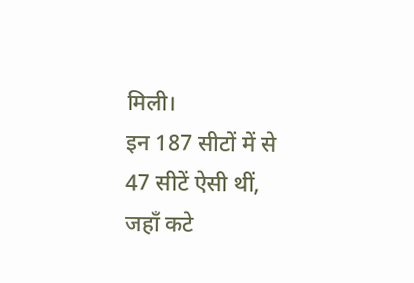मिली।
इन 187 सीटों में से 47 सीटें ऐसी थीं, जहाँ कटे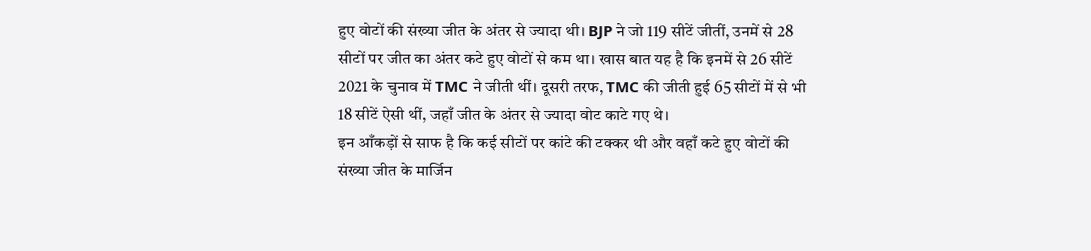हुए वोटों की संख्या जीत के अंतर से ज्यादा थी। BJP ने जो 119 सीटें जीतीं, उनमें से 28 सीटों पर जीत का अंतर कटे हुए वोटों से कम था। खास बात यह है कि इनमें से 26 सीटें 2021 के चुनाव में TMC ने जीती थीं। दूसरी तरफ, TMC की जीती हुई 65 सीटों में से भी 18 सीटें ऐसी थीं, जहाँ जीत के अंतर से ज्यादा वोट काटे गए थे।
इन आँकड़ों से साफ है कि कई सीटों पर कांटे की टक्कर थी और वहाँ कटे हुए वोटों की संख्या जीत के मार्जिन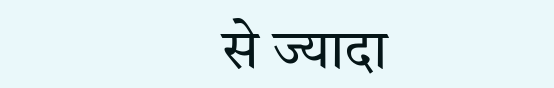से ज्यादा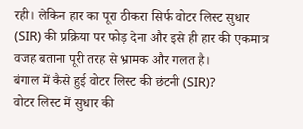रही। लेकिन हार का पूरा ठीकरा सिर्फ वोटर लिस्ट सुधार (SIR) की प्रक्रिया पर फोड़ देना और इसे ही हार की एकमात्र वजह बताना पूरी तरह से भ्रामक और गलत है।
बंगाल में कैसे हुई वोटर लिस्ट की छंटनी (SIR)?
वोटर लिस्ट में सुधार की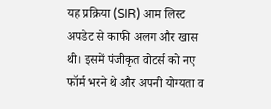यह प्रक्रिया (SIR) आम लिस्ट अपडेट से काफी अलग और खास थी। इसमें पंजीकृत वोटर्स को नए फॉर्म भरने थे और अपनी योग्यता व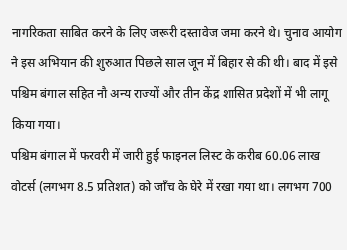नागरिकता साबित करने के लिए जरूरी दस्तावेज जमा करने थे। चुनाव आयोग ने इस अभियान की शुरुआत पिछले साल जून में बिहार से की थी। बाद में इसे पश्चिम बंगाल सहित नौ अन्य राज्यों और तीन केंद्र शासित प्रदेशों में भी लागू किया गया।
पश्चिम बंगाल में फरवरी में जारी हुई फाइनल लिस्ट के करीब 60.06 लाख वोटर्स (लगभग 8.5 प्रतिशत) को जाँच के घेरे में रखा गया था। लगभग 700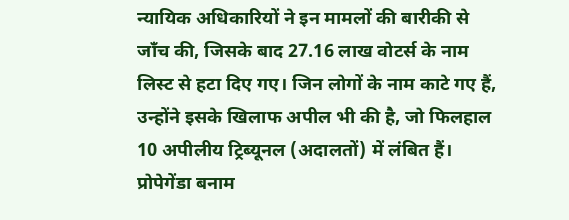न्यायिक अधिकारियों ने इन मामलों की बारीकी से जाँच की, जिसके बाद 27.16 लाख वोटर्स के नाम लिस्ट से हटा दिए गए। जिन लोगों के नाम काटे गए हैं, उन्होंने इसके खिलाफ अपील भी की है, जो फिलहाल 10 अपीलीय ट्रिब्यूनल (अदालतों) में लंबित हैं।
प्रोपेगेंडा बनाम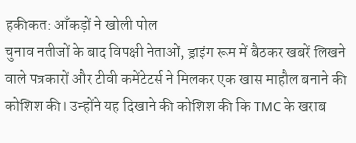हकीकत: आँकड़ों ने खोली पोल
चुनाव नतीजों के बाद विपक्षी नेताओं, ड्राइंग रूम में बैठकर खबरें लिखने वाले पत्रकारों और टीवी कमेंटेटर्स ने मिलकर एक खास माहौल बनाने की कोशिश की। उन्होंने यह दिखाने की कोशिश की कि TMC के खराब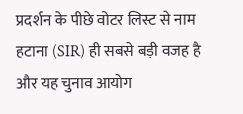प्रदर्शन के पीछे वोटर लिस्ट से नाम हटाना (SIR) ही सबसे बड़ी वजह है और यह चुनाव आयोग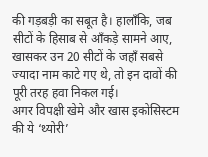की गड़बड़ी का सबूत है। हालाँकि, जब सीटों के हिसाब से आँकड़े सामने आए, खासकर उन 20 सीटों के जहाँ सबसे ज्यादा नाम काटे गए थे, तो इन दावों की पूरी तरह हवा निकल गई।
अगर विपक्षी खेमे और खास इकोसिस्टम की ये ‘थ्योरी’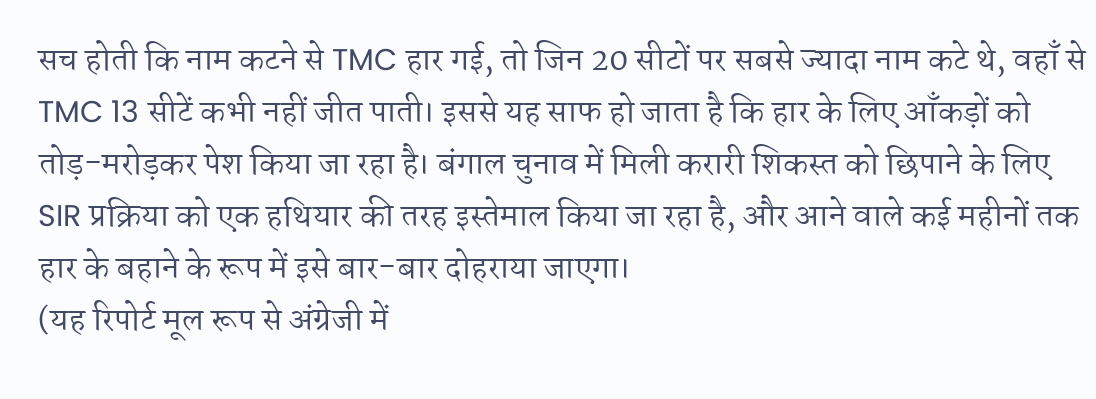सच होती कि नाम कटने से TMC हार गई, तो जिन 20 सीटों पर सबसे ज्यादा नाम कटे थे, वहाँ से TMC 13 सीटें कभी नहीं जीत पाती। इससे यह साफ हो जाता है कि हार के लिए आँकड़ों को तोड़-मरोड़कर पेश किया जा रहा है। बंगाल चुनाव में मिली करारी शिकस्त को छिपाने के लिए SIR प्रक्रिया को एक हथियार की तरह इस्तेमाल किया जा रहा है, और आने वाले कई महीनों तक हार के बहाने के रूप में इसे बार-बार दोहराया जाएगा।
(यह रिपोर्ट मूल रूप से अंग्रेजी में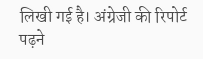लिखी गई है। अंग्रेजी की रिपोर्ट पढ़ने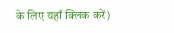के लिए यहाँ क्लिक करें)